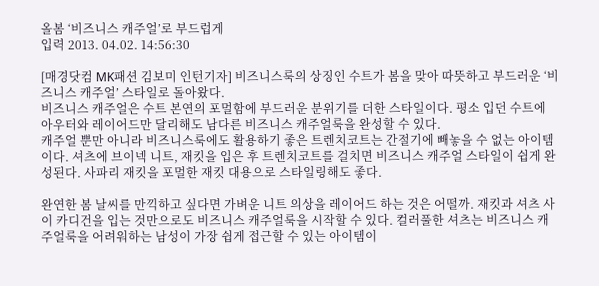올봄 ‘비즈니스 캐주얼’로 부드럽게
입력 2013. 04.02. 14:56:30

[매경닷컴 MK패션 김보미 인턴기자] 비즈니스룩의 상징인 수트가 봄을 맞아 따뜻하고 부드러운 ‘비즈니스 캐주얼’ 스타일로 돌아왔다.
비즈니스 캐주얼은 수트 본연의 포멀함에 부드러운 분위기를 더한 스타일이다. 평소 입던 수트에 아우터와 레이어드만 달리해도 남다른 비즈니스 캐주얼룩을 완성할 수 있다.
캐주얼 뿐만 아니라 비즈니스룩에도 활용하기 좋은 트렌치코트는 간절기에 빼놓을 수 없는 아이템이다. 셔츠에 브이넥 니트, 재킷을 입은 후 트렌치코트를 걸치면 비즈니스 캐주얼 스타일이 쉽게 완성된다. 사파리 재킷을 포멀한 재킷 대용으로 스타일링해도 좋다.

완연한 봄 날씨를 만끽하고 싶다면 가벼운 니트 의상을 레이어드 하는 것은 어떨까. 재킷과 셔츠 사이 카디건을 입는 것만으로도 비즈니스 캐주얼룩을 시작할 수 있다. 컬러풀한 셔츠는 비즈니스 캐주얼룩을 어려워하는 남성이 가장 쉽게 접근할 수 있는 아이템이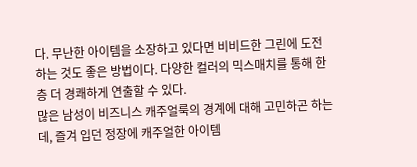다. 무난한 아이템을 소장하고 있다면 비비드한 그린에 도전하는 것도 좋은 방법이다. 다양한 컬러의 믹스매치를 통해 한층 더 경쾌하게 연출할 수 있다.
많은 남성이 비즈니스 캐주얼룩의 경계에 대해 고민하곤 하는데, 즐겨 입던 정장에 캐주얼한 아이템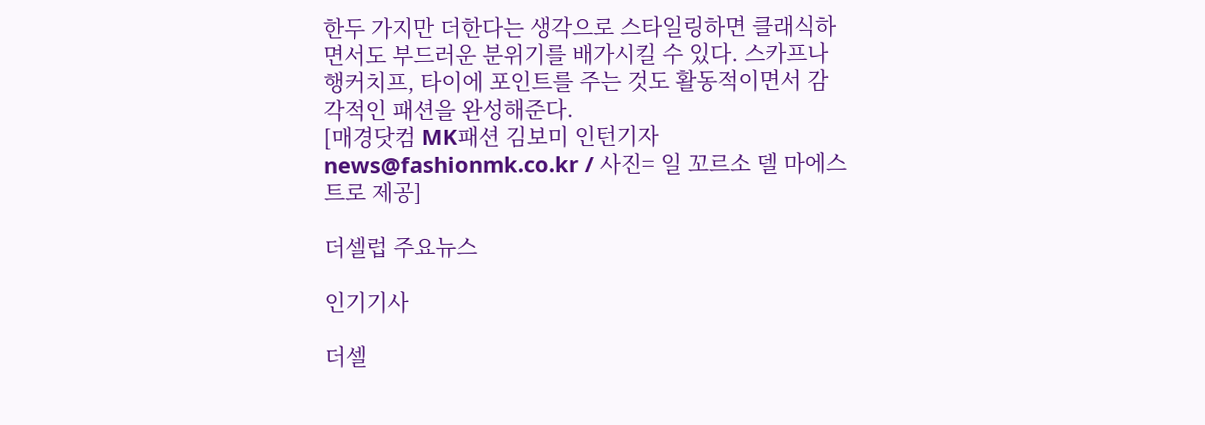한두 가지만 더한다는 생각으로 스타일링하면 클래식하면서도 부드러운 분위기를 배가시킬 수 있다. 스카프나 행커치프, 타이에 포인트를 주는 것도 활동적이면서 감각적인 패션을 완성해준다.
[매경닷컴 MK패션 김보미 인턴기자 news@fashionmk.co.kr / 사진= 일 꼬르소 델 마에스트로 제공]

더셀럽 주요뉴스

인기기사

더셀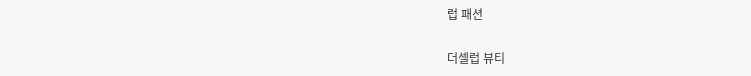럽 패션

더셀럽 뷰티